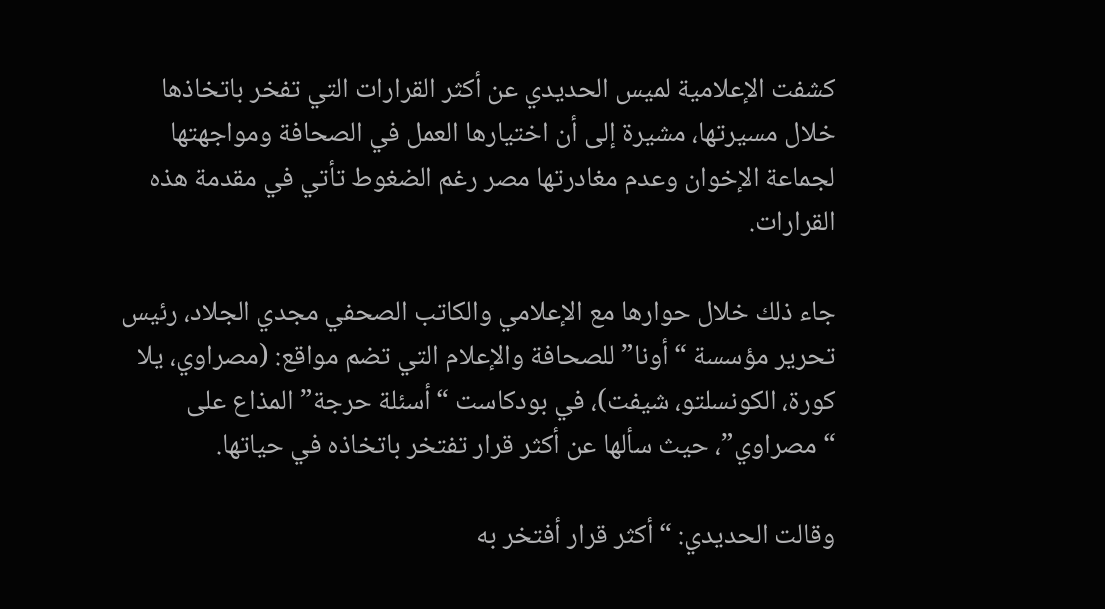كشفت الإعلامية لميس الحديدي عن أكثر القرارات التي تفخر باتخاذها خلال مسيرتها، مشيرة إلى أن اختيارها العمل في الصحافة ومواجهتها لجماعة الإخوان وعدم مغادرتها مصر رغم الضغوط تأتي في مقدمة هذه القرارات.

جاء ذلك خلال حوارها مع الإعلامي والكاتب الصحفي مجدي الجلاد، رئيس تحرير مؤسسة “أونا” للصحافة والإعلام التي تضم مواقع: (مصراوي، يلا كورة، الكونسلتو، شيفت)، في بودكاست “أسئلة حرجة” المذاع على “مصراوي”، حيث سألها عن أكثر قرار تفتخر باتخاذه في حياتها.

وقالت الحديدي: “أكثر قرار أفتخر به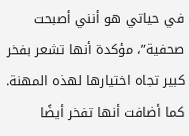في حياتي هو أنني أصبحت صحفية”، مؤكدة أنها تشعر بفخر كبير تجاه اختيارها لهذه المهنة. كما أضافت أنها تفخر أيضًا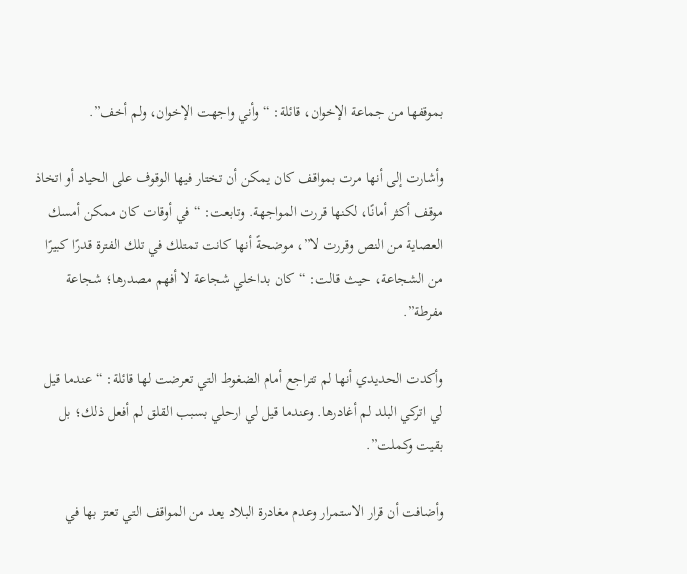بموقفها من جماعة الإخوان، قائلة: “وأني واجهت الإخوان، ولم أخف”.

وأشارت إلى أنها مرت بمواقف كان يمكن أن تختار فيها الوقوف على الحياد أو اتخاذ موقف أكثر أمانًا، لكنها قررت المواجهة. وتابعت: “في أوقات كان ممكن أمسك العصاية من النص وقررت لا”، موضحةً أنها كانت تمتلك في تلك الفترة قدرًا كبيرًا من الشجاعة، حيث قالت: “كان بداخلي شجاعة لا أفهم مصدرها؛ شجاعة مفرطة”.

وأكدت الحديدي أنها لم تتراجع أمام الضغوط التي تعرضت لها قائلة: “عندما قيل لي اتركي البلد لم أغادرها. وعندما قيل لي ارحلي بسبب القلق لم أفعل ذلك؛ بل بقيت وكملت”.

وأضافت أن قرار الاستمرار وعدم مغادرة البلاد يعد من المواقف التي تعتز بها في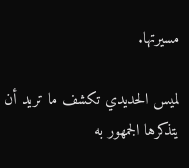مسيرتها.

لميس الحديدي تكشف ما تريد أن يتذكرها الجمهور به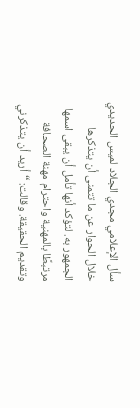سأل الإعلامي مجدي الجلاد لميس الحديدي خلال الحوار عن ما تتمنى أن يتذكرها الجمهور به. لتؤكد أنها تأمل أن يبقى اسمها مرتبطًا بالمهنية واحترام مهنة الصحافة وتقديم الحقيقة. وقالت: “أريد أن يتذكرني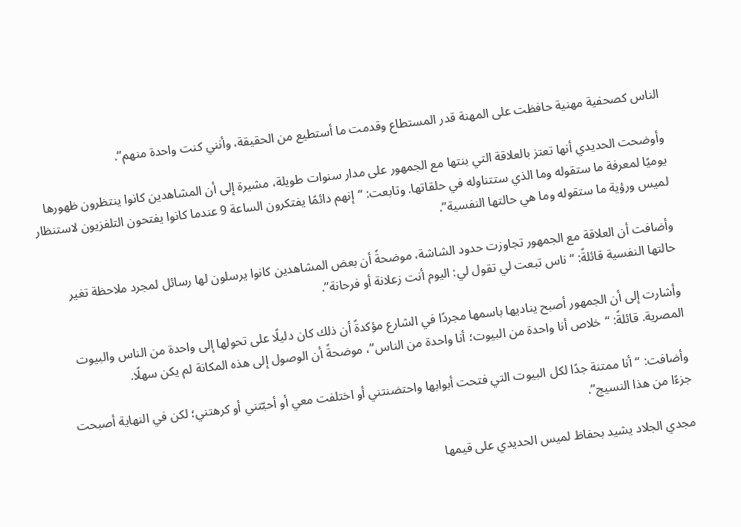الناس كصحفية مهنية حافظت على المهنة قدر المستطاع وقدمت ما أستطيع من الحقيقة، وأنني كنت واحدة منهم”.

وأوضحت الحديدي أنها تعتز بالعلاقة التي بنتها مع الجمهور على مدار سنوات طويلة، مشيرة إلى أن المشاهدين كانوا ينتظرون ظهورها يوميًا لمعرفة ما ستقوله وما الذي ستتناوله في حلقاتها. وتابعت: “إنهم دائمًا يفتكرون الساعة 9 عندما كانوا يفتحون التلفزيون لاستنظار لميس ورؤية ما ستقوله وما هي حالتها النفسية”.

وأضافت أن العلاقة مع الجمهور تجاوزت حدود الشاشة، موضحةً أن بعض المشاهدين كانوا يرسلون لها رسائل لمجرد ملاحظة تغير حالتها النفسية قائلةً: “ناس تبعت لي تقول لي: اليوم أنت زعلانة أو فرحانة”.

وأشارت إلى أن الجمهور أصبح يناديها باسمها مجردًا في الشارع مؤكدةً أن ذلك كان دليلًا على تحولها إلى واحدة من الناس والبيوت المصرية. قائلةً: “خلاص أنا واحدة من البيوت؛ أنا واحدة من الناس”، موضحةً أن الوصول إلى هذه المكانة لم يكن سهلًا.

وأضافت: “أنا ممتنة جدًا لكل البيوت التي فتحت أبوابها واحتضنتني أو اختلفت معي أو أحبّتني أو كرهتني؛ لكن في النهاية أصبحت جزءًا من هذا النسيج”.

مجدي الجلاد يشيد بحفاظ لميس الحديدي على قيمها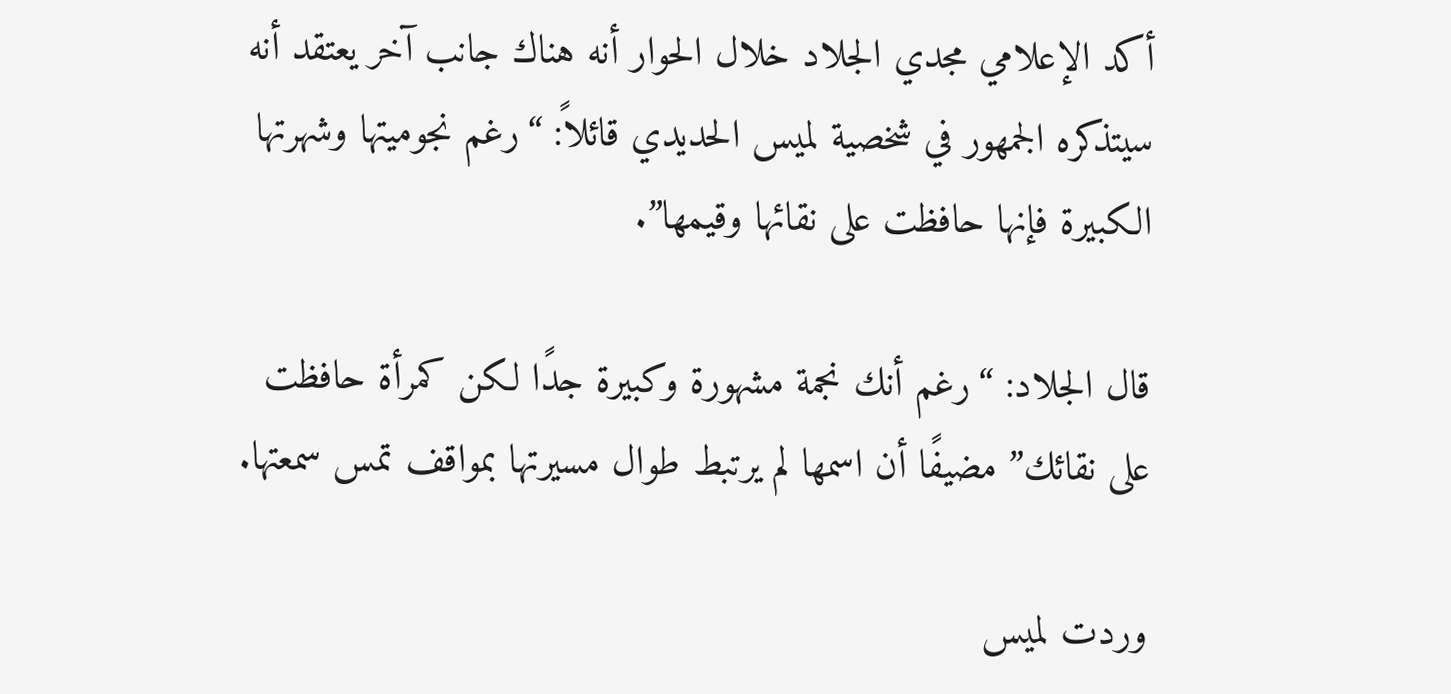أكد الإعلامي مجدي الجلاد خلال الحوار أنه هناك جانب آخر يعتقد أنه سيتذكره الجمهور في شخصية لميس الحديدي قائلاً: “رغم نجوميتها وشهرتها الكبيرة فإنها حافظت على نقائها وقيمها”.

قال الجلاد: “رغم أنك نجمة مشهورة وكبيرة جدًا لكن كمرأة حافظت على نقائك” مضيفًا أن اسمها لم يرتبط طوال مسيرتها بمواقف تمس سمعتها.

وردت لميس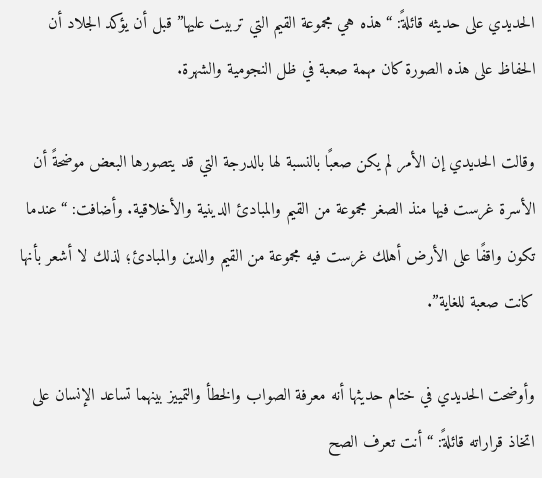الحديدي على حديثه قائلةً: “هذه هي مجموعة القيم التي تربيت عليها” قبل أن يؤكد الجلاد أن الحفاظ على هذه الصورة كان مهمة صعبة في ظل النجومية والشهرة.

وقالت الحديدي إن الأمر لم يكن صعبًا بالنسبة لها بالدرجة التي قد يتصورها البعض موضحةً أن الأسرة غرست فيها منذ الصغر مجموعة من القيم والمبادئ الدينية والأخلاقية. وأضافت: “عندما تكون واقفًا على الأرض أهلك غرست فيه مجموعة من القيم والدين والمبادئ؛ لذلك لا أشعر بأنها كانت صعبة للغاية”.

وأوضحت الحديدي في ختام حديثها أنه معرفة الصواب والخطأ والتمييز بينهما تساعد الإنسان على اتخاذ قراراته قائلةً: “أنت تعرف الصح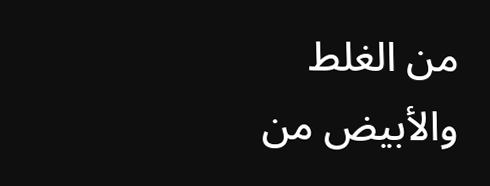من الغلط والأبيض من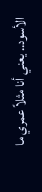الأسود.. يعني أنا مثلاً عمري ما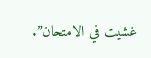غشيت في الامتحان”.